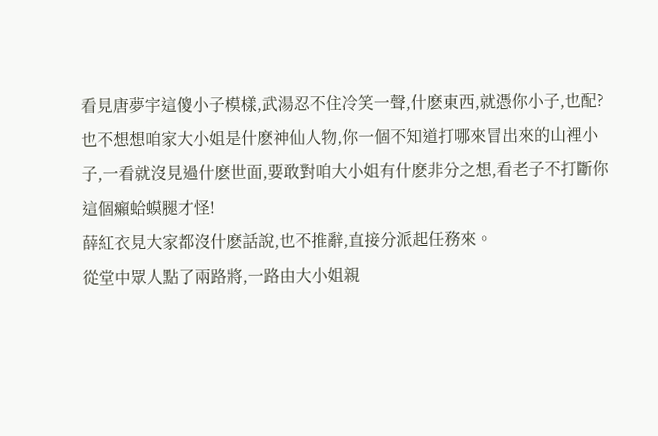看見唐夢宇這傻小子模樣,武湯忍不住冷笑一聲,什麽東西,就憑你小子,也配?也不想想咱家大小姐是什麽神仙人物,你一個不知道打哪來冒出來的山裡小子,一看就沒見過什麽世面,要敢對咱大小姐有什麽非分之想,看老子不打斷你這個癩蛤蟆腿才怪!
薛紅衣見大家都沒什麽話說,也不推辭,直接分派起任務來。
從堂中眾人點了兩路將,一路由大小姐親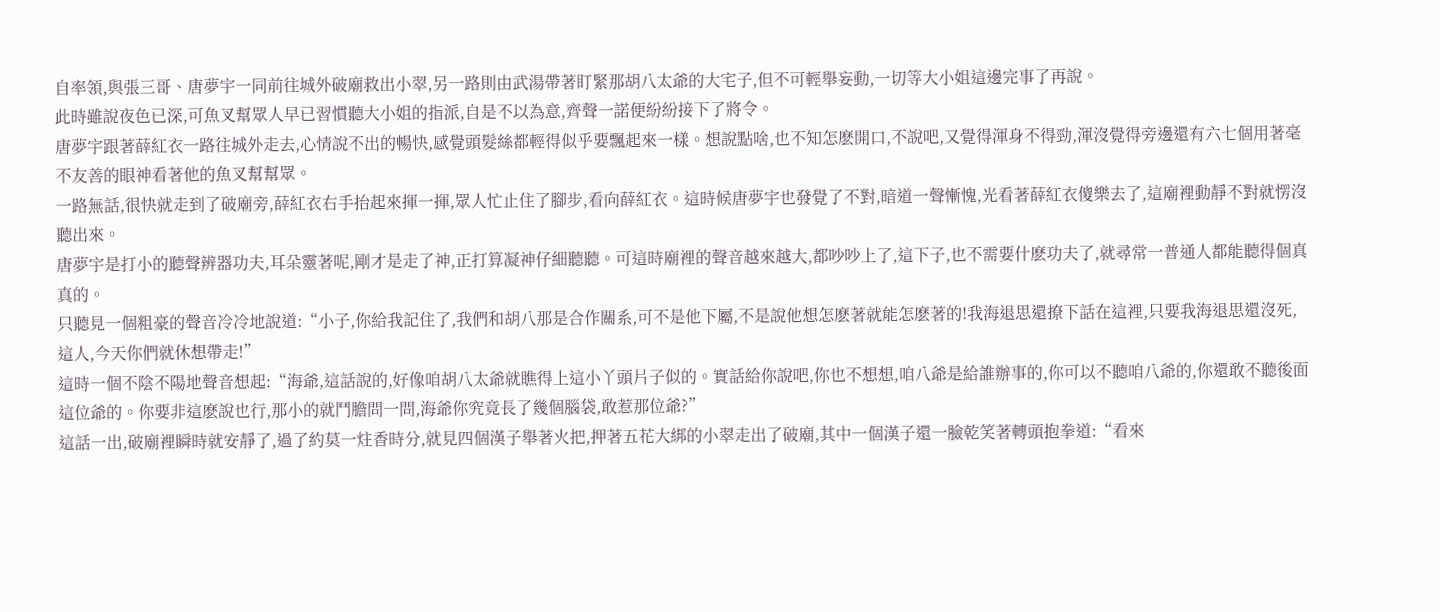自率領,與張三哥、唐夢宇一同前往城外破廟救出小翠,另一路則由武湯帶著盯緊那胡八太爺的大宅子,但不可輕舉妄動,一切等大小姐這邊完事了再說。
此時雖說夜色已深,可魚叉幫眾人早已習慣聽大小姐的指派,自是不以為意,齊聲一諾便紛紛接下了將令。
唐夢宇跟著薛紅衣一路往城外走去,心情說不出的暢快,感覺頭髮絲都輕得似乎要飄起來一樣。想說點啥,也不知怎麽開口,不說吧,又覺得渾身不得勁,渾沒覺得旁邊還有六七個用著毫不友善的眼神看著他的魚叉幫幫眾。
一路無話,很快就走到了破廟旁,薛紅衣右手抬起來揮一揮,眾人忙止住了腳步,看向薛紅衣。這時候唐夢宇也發覺了不對,暗道一聲慚愧,光看著薛紅衣傻樂去了,這廟裡動靜不對就愣沒聽出來。
唐夢宇是打小的聽聲辨器功夫,耳朵靈著呢,剛才是走了神,正打算凝神仔細聽聽。可這時廟裡的聲音越來越大,都吵吵上了,這下子,也不需要什麽功夫了,就尋常一普通人都能聽得個真真的。
只聽見一個粗豪的聲音冷冷地說道:“小子,你給我記住了,我們和胡八那是合作關系,可不是他下屬,不是說他想怎麽著就能怎麽著的!我海退思還撩下話在這裡,只要我海退思還沒死,這人,今天你們就休想帶走!”
這時一個不陰不陽地聲音想起:“海爺,這話說的,好像咱胡八太爺就瞧得上這小丫頭片子似的。實話給你說吧,你也不想想,咱八爺是給誰辦事的,你可以不聽咱八爺的,你還敢不聽後面這位爺的。你要非這麽說也行,那小的就鬥膽問一問,海爺你究竟長了幾個腦袋,敢惹那位爺?”
這話一出,破廟裡瞬時就安靜了,過了約莫一炷香時分,就見四個漢子舉著火把,押著五花大綁的小翠走出了破廟,其中一個漢子還一臉乾笑著轉頭抱拳道:“看來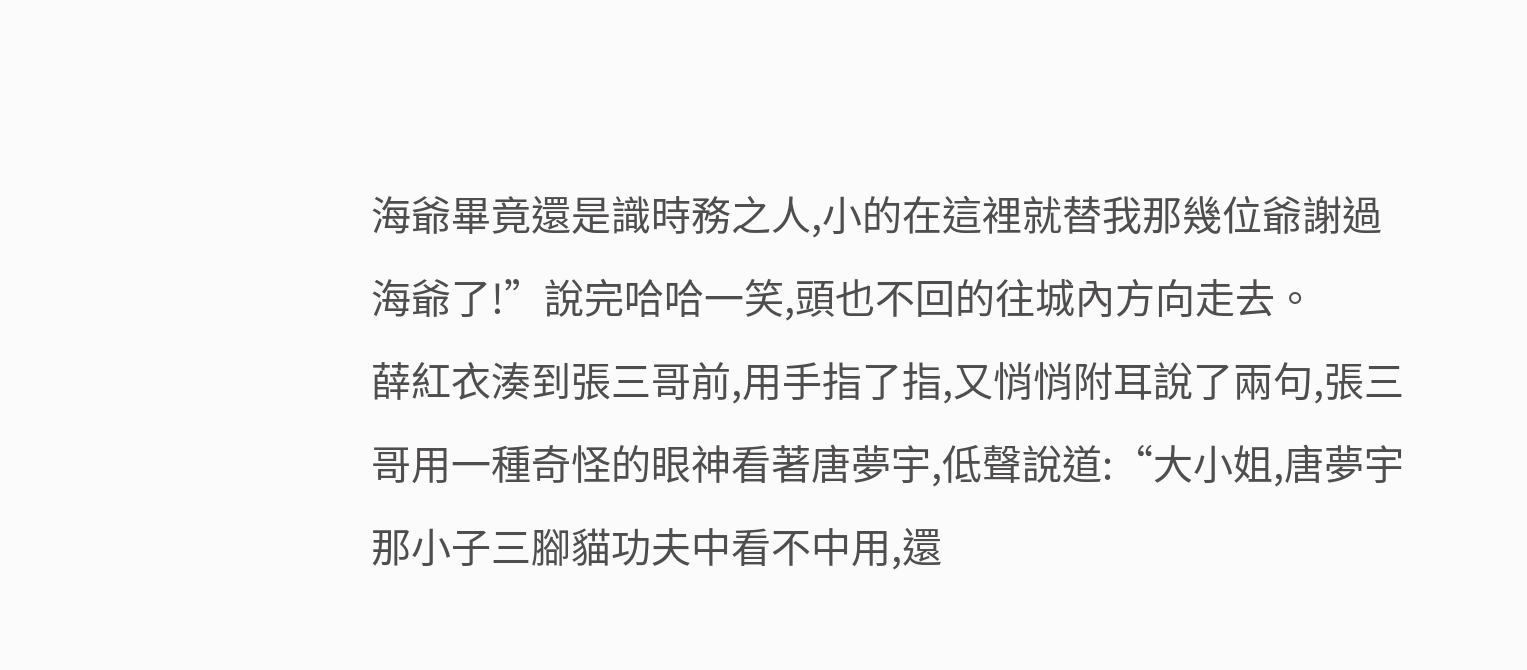海爺畢竟還是識時務之人,小的在這裡就替我那幾位爺謝過海爺了!”說完哈哈一笑,頭也不回的往城內方向走去。
薛紅衣湊到張三哥前,用手指了指,又悄悄附耳說了兩句,張三哥用一種奇怪的眼神看著唐夢宇,低聲說道:“大小姐,唐夢宇那小子三腳貓功夫中看不中用,還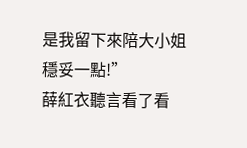是我留下來陪大小姐穩妥一點!”
薛紅衣聽言看了看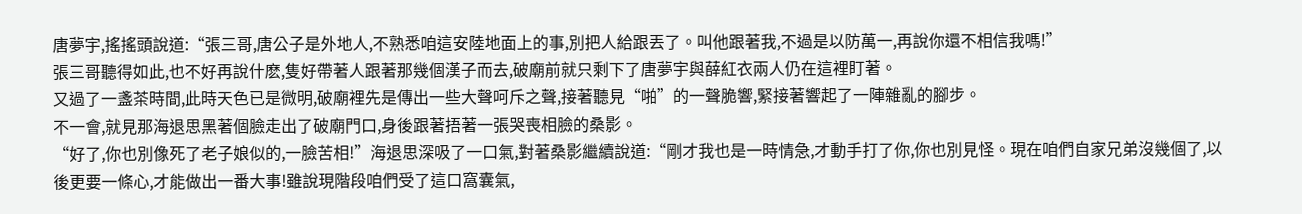唐夢宇,搖搖頭說道:“張三哥,唐公子是外地人,不熟悉咱這安陸地面上的事,別把人給跟丟了。叫他跟著我,不過是以防萬一,再說你還不相信我嗎!”
張三哥聽得如此,也不好再說什麽,隻好帶著人跟著那幾個漢子而去,破廟前就只剩下了唐夢宇與薛紅衣兩人仍在這裡盯著。
又過了一盞茶時間,此時天色已是微明,破廟裡先是傳出一些大聲呵斥之聲,接著聽見“啪”的一聲脆響,緊接著響起了一陣雜亂的腳步。
不一會,就見那海退思黑著個臉走出了破廟門口,身後跟著捂著一張哭喪相臉的桑影。
“好了,你也別像死了老子娘似的,一臉苦相!”海退思深吸了一口氣,對著桑影繼續說道:“剛才我也是一時情急,才動手打了你,你也別見怪。現在咱們自家兄弟沒幾個了,以後更要一條心,才能做出一番大事!雖說現階段咱們受了這口窩囊氣,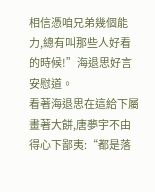相信憑咱兄弟幾個能力,總有叫那些人好看的時候!”海退思好言安慰道。
看著海退思在這給下屬畫著大餅,唐夢宇不由得心下鄙夷:“都是落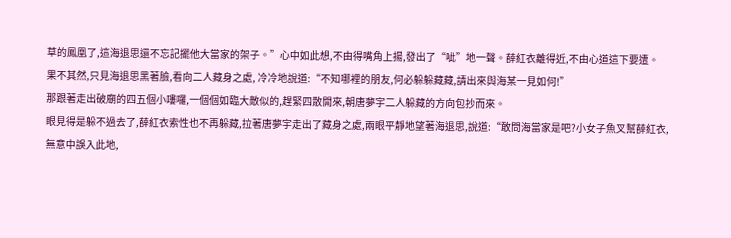草的鳳凰了,這海退思還不忘記擺他大當家的架子。”心中如此想,不由得嘴角上揚,發出了“呲”地一聲。薛紅衣離得近,不由心道這下要遭。
果不其然,只見海退思黑著臉,看向二人藏身之處, 冷冷地說道:“不知哪裡的朋友,何必躲躲藏藏,請出來與海某一見如何!”
那跟著走出破廟的四五個小嘍囉,一個個如臨大敵似的,趕緊四散開來,朝唐夢宇二人躲藏的方向包抄而來。
眼見得是躲不過去了,薛紅衣索性也不再躲藏,拉著唐夢宇走出了藏身之處,兩眼平靜地望著海退思,說道:“敢問海當家是吧?小女子魚叉幫薛紅衣,無意中誤入此地,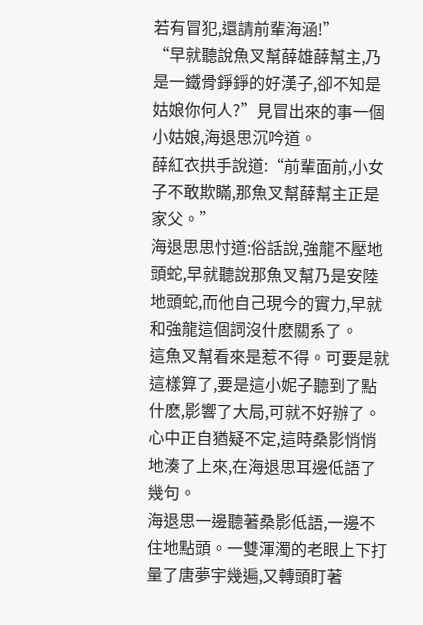若有冒犯,還請前輩海涵!”
“早就聽說魚叉幫薛雄薛幫主,乃是一鐵骨錚錚的好漢子,卻不知是姑娘你何人?”見冒出來的事一個小姑娘,海退思沉吟道。
薛紅衣拱手說道:“前輩面前,小女子不敢欺瞞,那魚叉幫薛幫主正是家父。”
海退思思忖道:俗話說,強龍不壓地頭蛇,早就聽說那魚叉幫乃是安陸地頭蛇,而他自己現今的實力,早就和強龍這個詞沒什麽關系了。
這魚叉幫看來是惹不得。可要是就這樣算了,要是這小妮子聽到了點什麽,影響了大局,可就不好辦了。
心中正自猶疑不定,這時桑影悄悄地湊了上來,在海退思耳邊低語了幾句。
海退思一邊聽著桑影低語,一邊不住地點頭。一雙渾濁的老眼上下打量了唐夢宇幾遍,又轉頭盯著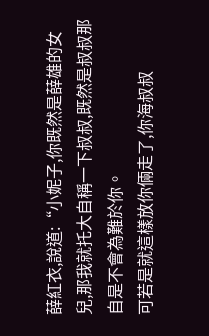薛紅衣,說道:“小妮子,你既然是薛雄的女兒,那我就托大自稱一下叔叔,既然是叔叔那自是不會為難於你。
可若是就這樣放你倆走了,你海叔叔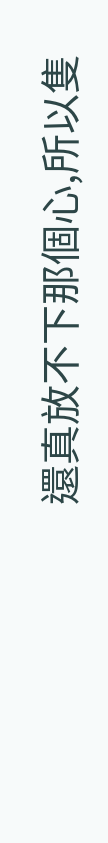還真放不下那個心,所以隻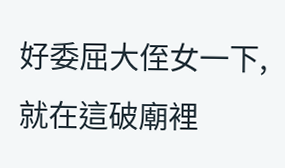好委屈大侄女一下,就在這破廟裡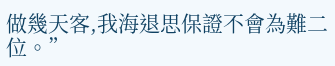做幾天客,我海退思保證不會為難二位。”